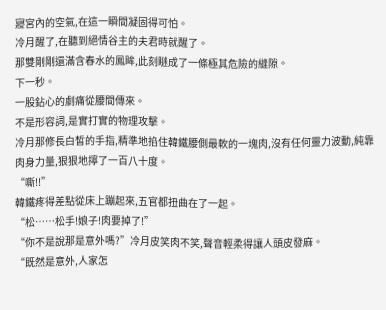寢宮內的空氣,在這一瞬間凝固得可怕。
冷月醒了,在聽到絕情谷主的夫君時就醒了。
那雙剛剛還滿含春水的鳳眸,此刻瞇成了一條極其危險的縫隙。
下一秒。
一股鉆心的劇痛從腰間傳來。
不是形容詞,是實打實的物理攻擊。
冷月那修長白皙的手指,精準地掐住韓鐵腰側最軟的一塊肉,沒有任何靈力波動,純靠肉身力量,狠狠地擰了一百八十度。
“嘶!!”
韓鐵疼得差點從床上蹦起來,五官都扭曲在了一起。
“松……松手!娘子!肉要掉了!”
“你不是說那是意外嗎?”冷月皮笑肉不笑,聲音輕柔得讓人頭皮發麻。
“既然是意外,人家怎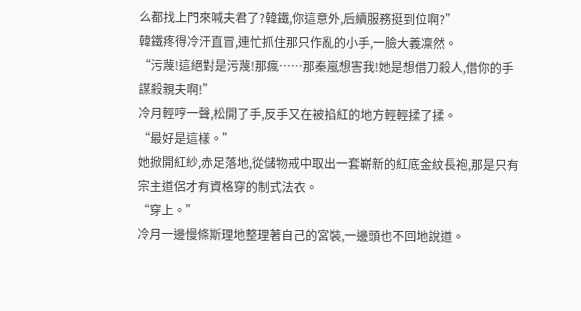么都找上門來喊夫君了?韓鐵,你這意外,后續服務挺到位啊?”
韓鐵疼得冷汗直冒,連忙抓住那只作亂的小手,一臉大義凜然。
“污蔑!這絕對是污蔑!那瘋……那秦嵐想害我!她是想借刀殺人,借你的手謀殺親夫啊!”
冷月輕哼一聲,松開了手,反手又在被掐紅的地方輕輕揉了揉。
“最好是這樣。”
她掀開紅紗,赤足落地,從儲物戒中取出一套嶄新的紅底金紋長袍,那是只有宗主道侶才有資格穿的制式法衣。
“穿上。”
冷月一邊慢條斯理地整理著自己的宮裝,一邊頭也不回地說道。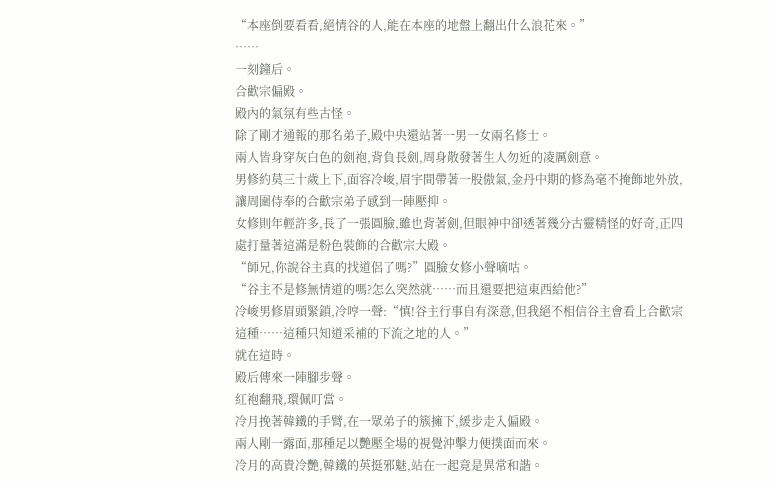“本座倒要看看,絕情谷的人,能在本座的地盤上翻出什么浪花來。”
……
一刻鐘后。
合歡宗偏殿。
殿內的氣氛有些古怪。
除了剛才通報的那名弟子,殿中央還站著一男一女兩名修士。
兩人皆身穿灰白色的劍袍,背負長劍,周身散發著生人勿近的凌厲劍意。
男修約莫三十歲上下,面容冷峻,眉宇間帶著一股傲氣,金丹中期的修為毫不掩飾地外放,讓周圍侍奉的合歡宗弟子感到一陣壓抑。
女修則年輕許多,長了一張圓臉,雖也背著劍,但眼神中卻透著幾分古靈精怪的好奇,正四處打量著這滿是粉色裝飾的合歡宗大殿。
“師兄,你說谷主真的找道侶了嗎?”圓臉女修小聲嘀咕。
“谷主不是修無情道的嗎?怎么突然就……而且還要把這東西給他?”
冷峻男修眉頭緊鎖,冷哼一聲:“慎!谷主行事自有深意,但我絕不相信谷主會看上合歡宗這種……這種只知道采補的下流之地的人。”
就在這時。
殿后傳來一陣腳步聲。
紅袍翻飛,環佩叮當。
冷月挽著韓鐵的手臂,在一眾弟子的簇擁下,緩步走入偏殿。
兩人剛一露面,那種足以艷壓全場的視覺沖擊力便撲面而來。
冷月的高貴冷艷,韓鐵的英挺邪魅,站在一起竟是異常和諧。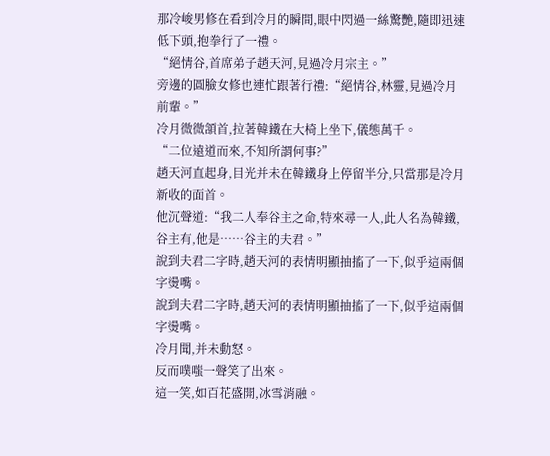那冷峻男修在看到冷月的瞬間,眼中閃過一絲驚艷,隨即迅速低下頭,抱拳行了一禮。
“絕情谷,首席弟子趙天河,見過冷月宗主。”
旁邊的圓臉女修也連忙跟著行禮:“絕情谷,林靈,見過冷月前輩。”
冷月微微頷首,拉著韓鐵在大椅上坐下,儀態萬千。
“二位遠道而來,不知所謂何事?”
趙天河直起身,目光并未在韓鐵身上停留半分,只當那是冷月新收的面首。
他沉聲道:“我二人奉谷主之命,特來尋一人,此人名為韓鐵,谷主有,他是……谷主的夫君。”
說到夫君二字時,趙天河的表情明顯抽搐了一下,似乎這兩個字燙嘴。
說到夫君二字時,趙天河的表情明顯抽搐了一下,似乎這兩個字燙嘴。
冷月聞,并未動怒。
反而噗嗤一聲笑了出來。
這一笑,如百花盛開,冰雪消融。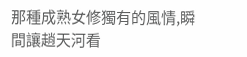那種成熟女修獨有的風情,瞬間讓趙天河看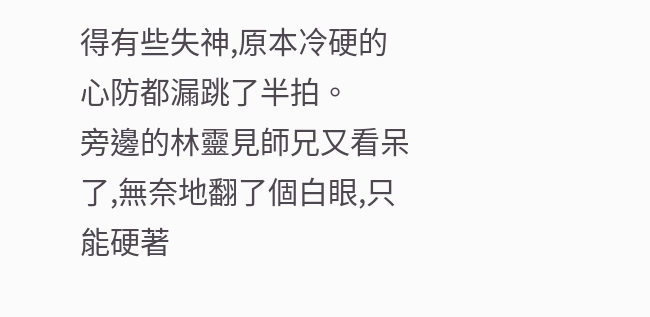得有些失神,原本冷硬的心防都漏跳了半拍。
旁邊的林靈見師兄又看呆了,無奈地翻了個白眼,只能硬著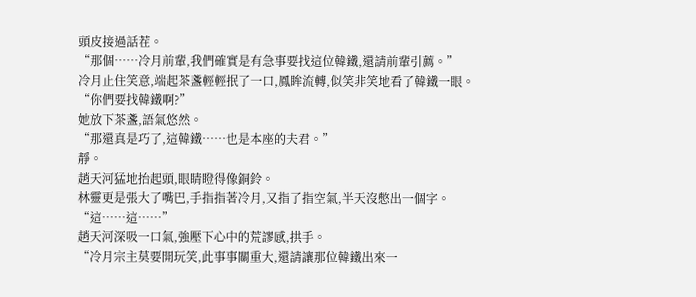頭皮接過話茬。
“那個……冷月前輩,我們確實是有急事要找這位韓鐵,還請前輩引薦。”
冷月止住笑意,端起茶盞輕輕抿了一口,鳳眸流轉,似笑非笑地看了韓鐵一眼。
“你們要找韓鐵啊?”
她放下茶盞,語氣悠然。
“那還真是巧了,這韓鐵……也是本座的夫君。”
靜。
趙天河猛地抬起頭,眼睛瞪得像銅鈴。
林靈更是張大了嘴巴,手指指著冷月,又指了指空氣,半天沒憋出一個字。
“這……這……”
趙天河深吸一口氣,強壓下心中的荒謬感,拱手。
“冷月宗主莫要開玩笑,此事事關重大,還請讓那位韓鐵出來一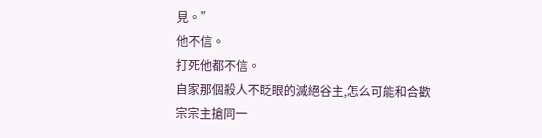見。”
他不信。
打死他都不信。
自家那個殺人不眨眼的滅絕谷主,怎么可能和合歡宗宗主搶同一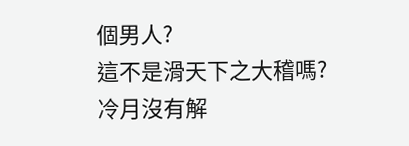個男人?
這不是滑天下之大稽嗎?
冷月沒有解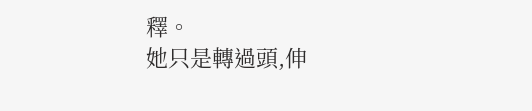釋。
她只是轉過頭,伸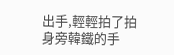出手,輕輕拍了拍身旁韓鐵的手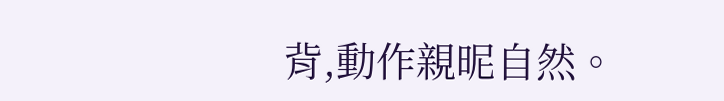背,動作親昵自然。